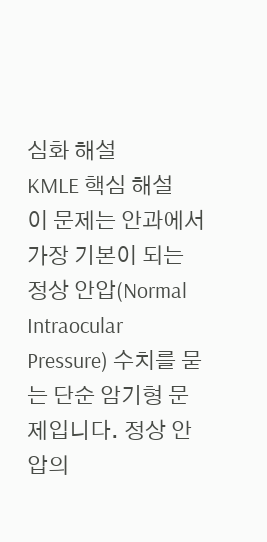심화 해설
KMLE 핵심 해설
이 문제는 안과에서 가장 기본이 되는 정상 안압(Normal Intraocular Pressure) 수치를 묻는 단순 암기형 문제입니다. 정상 안압의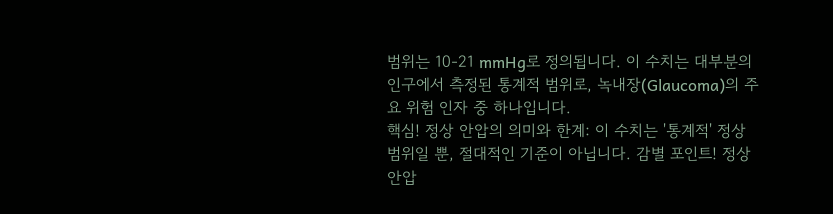범위는 10-21 mmHg로 정의됩니다. 이 수치는 대부분의 인구에서 측정된 통계적 범위로, 녹내장(Glaucoma)의 주요 위험 인자 중 하나입니다.
핵심! 정상 안압의 의미와 한계: 이 수치는 '통계적' 정상 범위일 뿐, 절대적인 기준이 아닙니다. 감별 포인트! 정상안압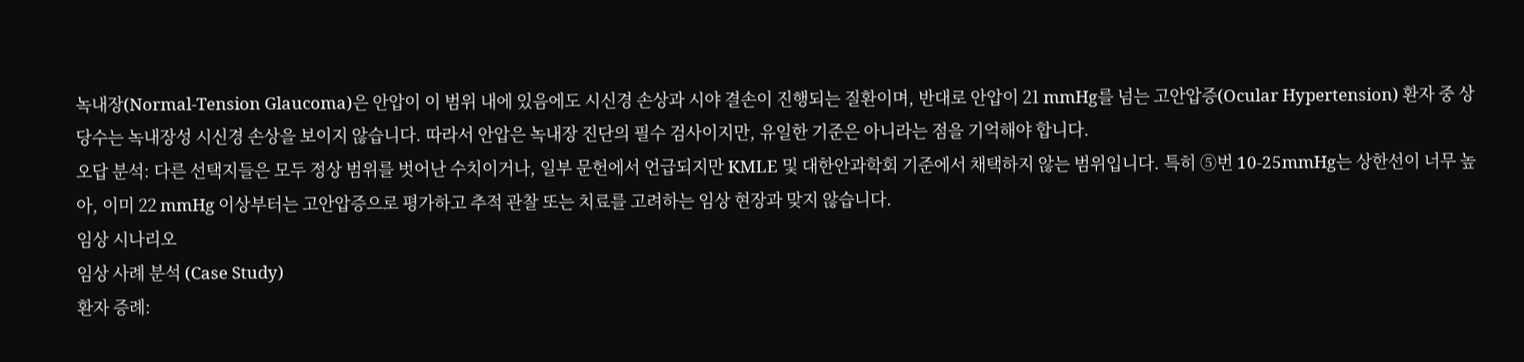녹내장(Normal-Tension Glaucoma)은 안압이 이 범위 내에 있음에도 시신경 손상과 시야 결손이 진행되는 질환이며, 반대로 안압이 21 mmHg를 넘는 고안압증(Ocular Hypertension) 환자 중 상당수는 녹내장성 시신경 손상을 보이지 않습니다. 따라서 안압은 녹내장 진단의 필수 검사이지만, 유일한 기준은 아니라는 점을 기억해야 합니다.
오답 분석: 다른 선택지들은 모두 정상 범위를 벗어난 수치이거나, 일부 문헌에서 언급되지만 KMLE 및 대한안과학회 기준에서 채택하지 않는 범위입니다. 특히 ⑤번 10-25mmHg는 상한선이 너무 높아, 이미 22 mmHg 이상부터는 고안압증으로 평가하고 추적 관찰 또는 치료를 고려하는 임상 현장과 맞지 않습니다.
임상 시나리오
임상 사례 분석 (Case Study)
환자 증례: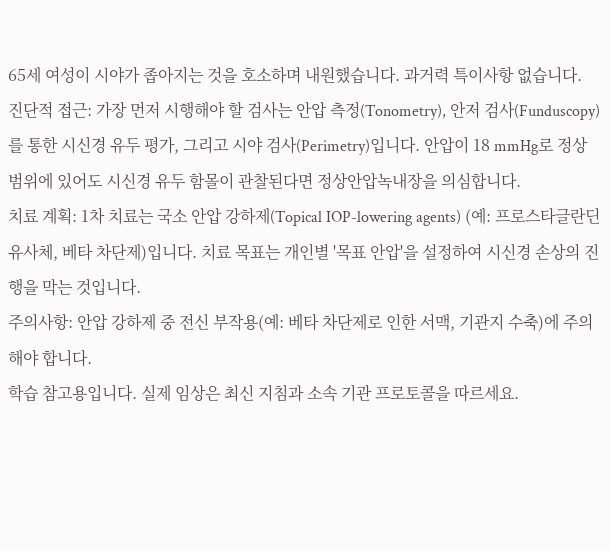65세 여성이 시야가 좁아지는 것을 호소하며 내원했습니다. 과거력 특이사항 없습니다.
진단적 접근: 가장 먼저 시행해야 할 검사는 안압 측정(Tonometry), 안저 검사(Funduscopy)를 통한 시신경 유두 평가, 그리고 시야 검사(Perimetry)입니다. 안압이 18 mmHg로 정상 범위에 있어도 시신경 유두 함몰이 관찰된다면 정상안압녹내장을 의심합니다.
치료 계획: 1차 치료는 국소 안압 강하제(Topical IOP-lowering agents) (예: 프로스타글란딘 유사체, 베타 차단제)입니다. 치료 목표는 개인별 '목표 안압'을 설정하여 시신경 손상의 진행을 막는 것입니다.
주의사항: 안압 강하제 중 전신 부작용(예: 베타 차단제로 인한 서맥, 기관지 수축)에 주의해야 합니다.
학습 참고용입니다. 실제 임상은 최신 지침과 소속 기관 프로토콜을 따르세요.